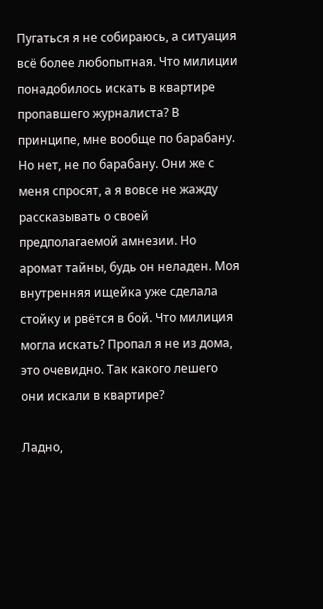Пугаться я не собираюсь, а ситуация всё более любопытная. Что милиции понадобилось искать в квартире пропавшего журналиста? В принципе, мне вообще по барабану. Но нет, не по барабану. Они же с меня спросят, а я вовсе не жажду рассказывать о своей предполагаемой амнезии. Но аромат тайны, будь он неладен. Моя внутренняя ищейка уже сделала стойку и рвётся в бой. Что милиция могла искать? Пропал я не из дома, это очевидно. Так какого лешего они искали в квартире?

Ладно,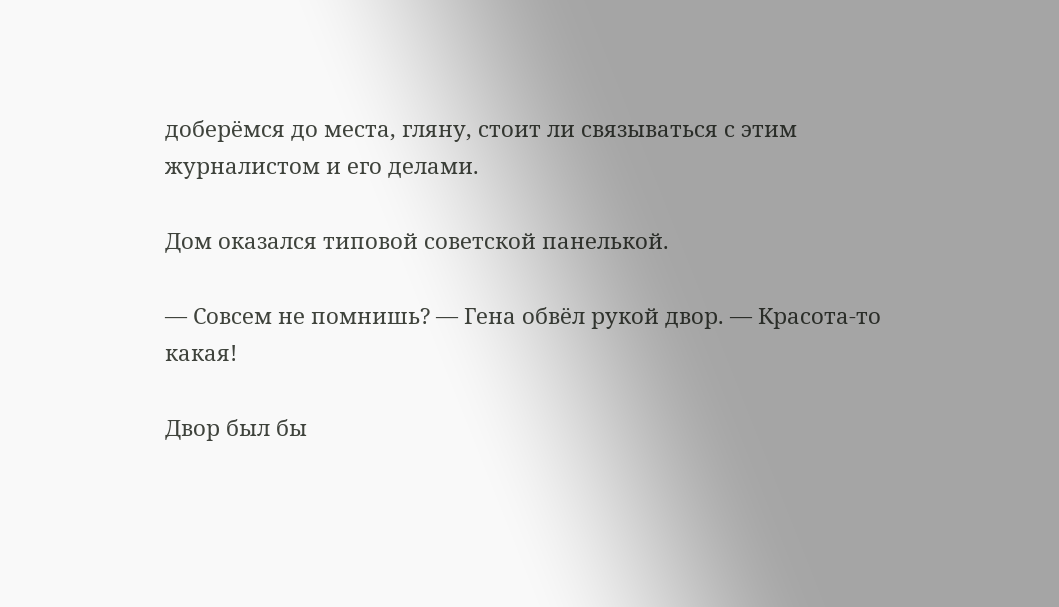доберёмся до места, гляну, стоит ли связываться с этим журналистом и его делами.

Дом оказался типовой советской панелькой.

— Совсем не помнишь? — Гена обвёл рукой двор. — Красота-то какая!

Двор был бы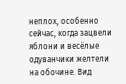неплох, особенно сейчас, когда зацвели яблони и весёлые одуванчики желтели на обочине. Вид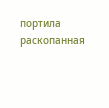портила раскопанная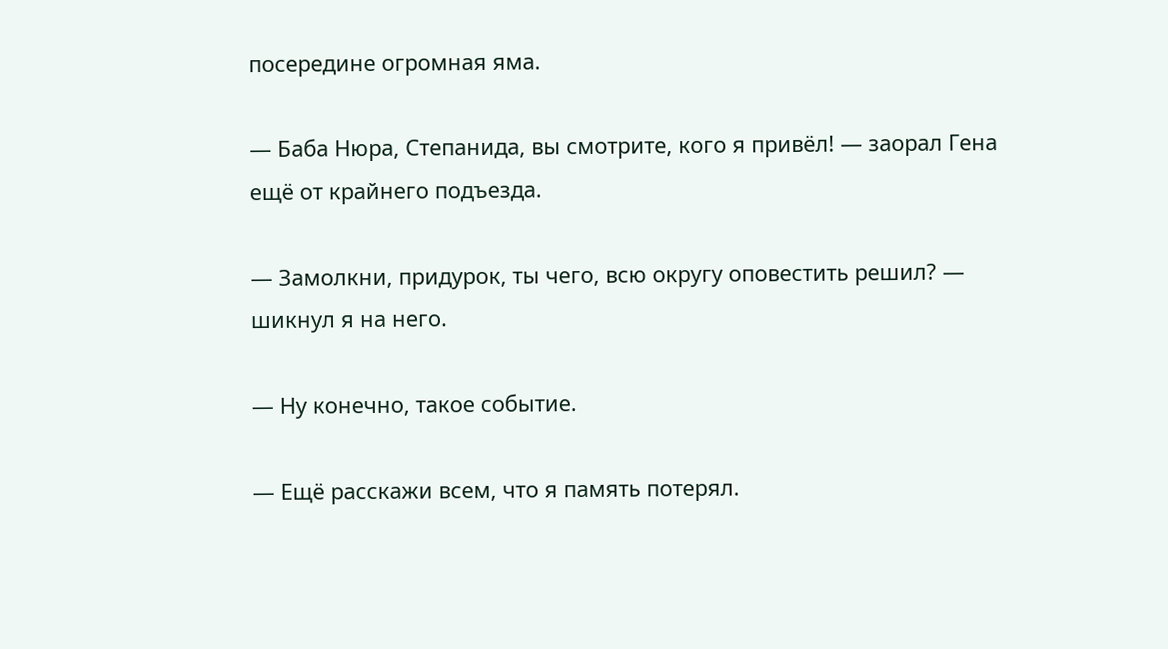посередине огромная яма.

— Баба Нюра, Степанида, вы смотрите, кого я привёл! — заорал Гена ещё от крайнего подъезда.

— Замолкни, придурок, ты чего, всю округу оповестить решил? — шикнул я на него.

— Ну конечно, такое событие.

— Ещё расскажи всем, что я память потерял.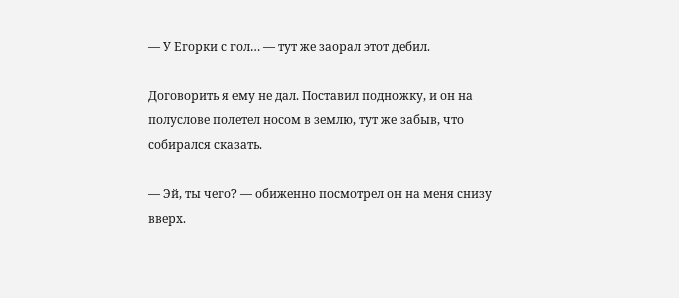— У Егорки с гол… — тут же заорал этот дебил.

Договорить я ему не дал. Поставил подножку, и он на полуслове полетел носом в землю, тут же забыв, что собирался сказать.

— Эй, ты чего? — обиженно посмотрел он на меня снизу вверх.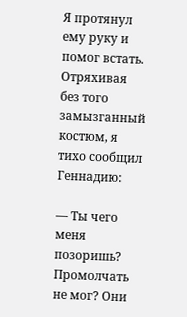Я протянул ему руку и помог встать. Отряхивая без того замызганный костюм, я тихо сообщил Геннадию:

— Ты чего меня позоришь? Промолчать не мог? Они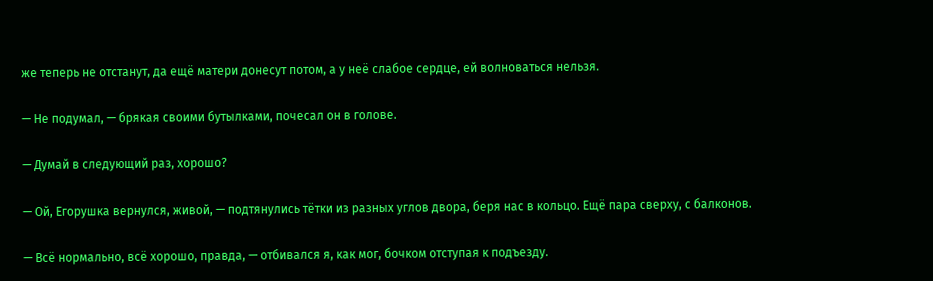же теперь не отстанут, да ещё матери донесут потом, а у неё слабое сердце, ей волноваться нельзя.

— Не подумал, — брякая своими бутылками, почесал он в голове.

— Думай в следующий раз, хорошо?

— Ой, Егорушка вернулся, живой, — подтянулись тётки из разных углов двора, беря нас в кольцо. Ещё пара сверху, с балконов.

— Всё нормально, всё хорошо, правда, — отбивался я, как мог, бочком отступая к подъезду.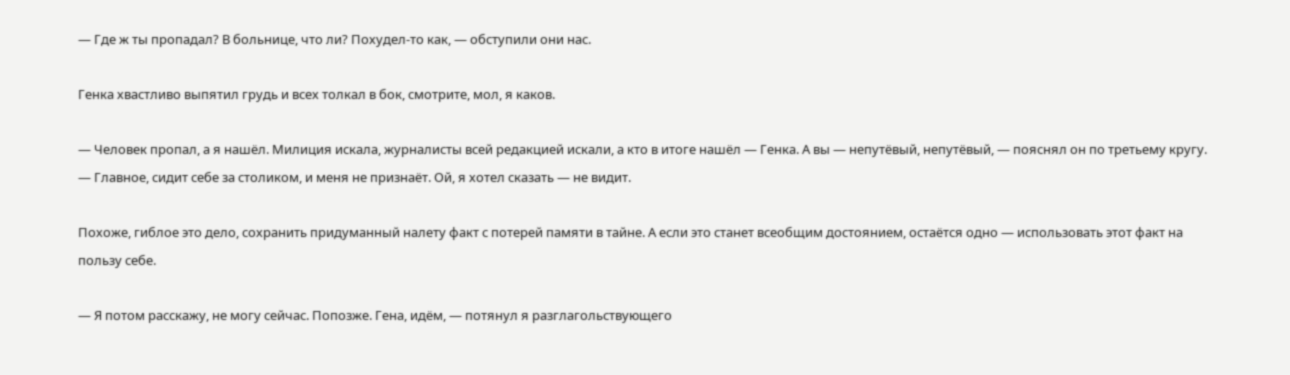— Где ж ты пропадал? В больнице, что ли? Похудел-то как, — обступили они нас.

Генка хвастливо выпятил грудь и всех толкал в бок, смотрите, мол, я каков.

— Человек пропал, а я нашёл. Милиция искала, журналисты всей редакцией искали, а кто в итоге нашёл — Генка. А вы — непутёвый, непутёвый, — пояснял он по третьему кругу. — Главное, сидит себе за столиком, и меня не признаёт. Ой, я хотел сказать — не видит.

Похоже, гиблое это дело, сохранить придуманный налету факт с потерей памяти в тайне. А если это станет всеобщим достоянием, остаётся одно — использовать этот факт на пользу себе.

— Я потом расскажу, не могу сейчас. Попозже. Гена, идём, — потянул я разглагольствующего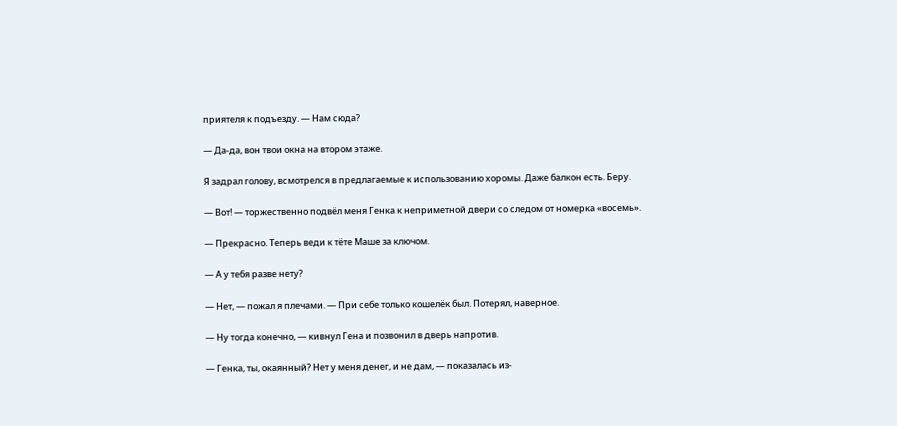приятеля к подъезду. — Нам сюда?

— Да-да, вон твои окна на втором этаже.

Я задрал голову, всмотрелся в предлагаемые к использованию хоромы. Даже балкон есть. Беру.

— Вот! — торжественно подвёл меня Генка к неприметной двери со следом от номерка «восемь».

— Прекрасно. Теперь веди к тёте Маше за ключом.

— А у тебя разве нету?

— Нет, — пожал я плечами. — При себе только кошелёк был. Потерял, наверное.

— Ну тогда конечно, — кивнул Гена и позвонил в дверь напротив.

— Генка, ты, окаянный? Нет у меня денег, и не дам, — показалась из-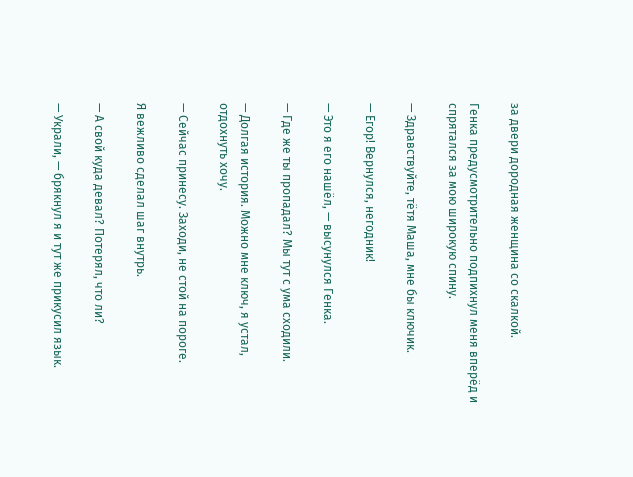за двери дородная женщина со скалкой.

Генка предусмотрительно подпихнул меня вперёд и спрятался за мою широкую спину.

— Здравствуйте, тётя Маша, мне бы ключик.

— Егор! Вернулся, негодник!

— Это я его нашёл, — высунулся Генка.

— Где же ты пропадал? Мы тут с ума сходили.

— Долгая история. Можно мне ключ, я устал, отдохнуть хочу.

— Сейчас принесу. Заходи, не стой на пороге.

Я вежливо сделал шаг внутрь.

— А свой куда девал? Потерял, что ли?

— Украли, — брякнул я и тут же прикусил язык.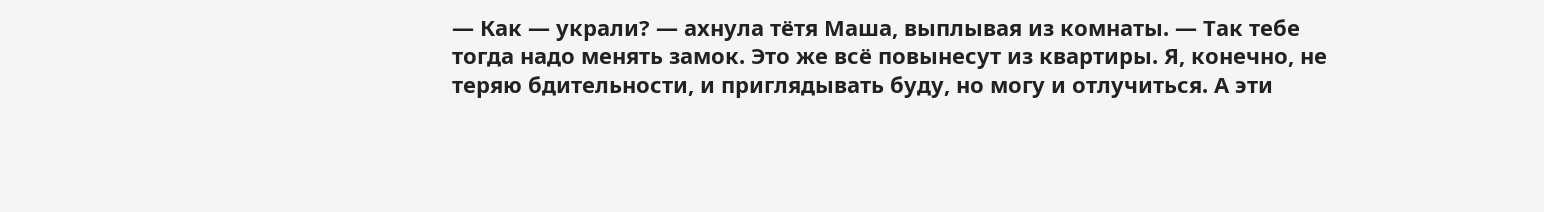— Как — украли? — ахнула тётя Маша, выплывая из комнаты. — Так тебе тогда надо менять замок. Это же всё повынесут из квартиры. Я, конечно, не теряю бдительности, и приглядывать буду, но могу и отлучиться. А эти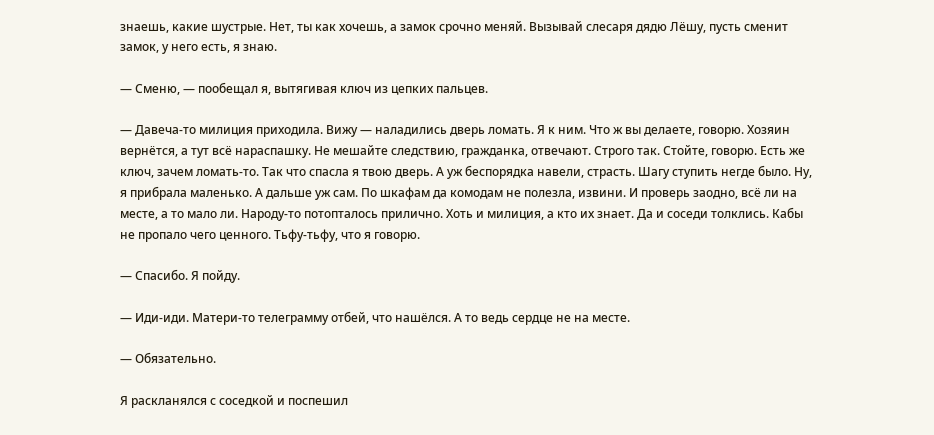знаешь, какие шустрые. Нет, ты как хочешь, а замок срочно меняй. Вызывай слесаря дядю Лёшу, пусть сменит замок, у него есть, я знаю.

— Сменю, — пообещал я, вытягивая ключ из цепких пальцев.

— Давеча-то милиция приходила. Вижу — наладились дверь ломать. Я к ним. Что ж вы делаете, говорю. Хозяин вернётся, а тут всё нараспашку. Не мешайте следствию, гражданка, отвечают. Строго так. Стойте, говорю. Есть же ключ, зачем ломать-то. Так что спасла я твою дверь. А уж беспорядка навели, страсть. Шагу ступить негде было. Ну, я прибрала маленько. А дальше уж сам. По шкафам да комодам не полезла, извини. И проверь заодно, всё ли на месте, а то мало ли. Народу-то потопталось прилично. Хоть и милиция, а кто их знает. Да и соседи толклись. Кабы не пропало чего ценного. Тьфу-тьфу, что я говорю.

— Спасибо. Я пойду.

— Иди-иди. Матери-то телеграмму отбей, что нашёлся. А то ведь сердце не на месте.

— Обязательно.

Я раскланялся с соседкой и поспешил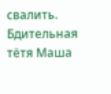свалить. Бдительная тётя Маша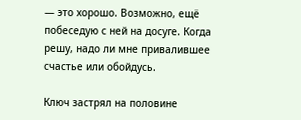— это хорошо. Возможно, ещё побеседую с ней на досуге. Когда решу, надо ли мне привалившее счастье или обойдусь.

Ключ застрял на половине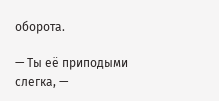оборота.

— Ты её приподыми слегка, —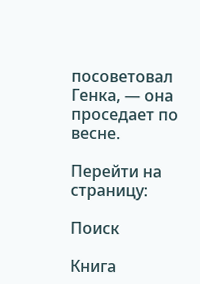посоветовал Генка, — она проседает по весне.

Перейти на страницу:

Поиск

Книга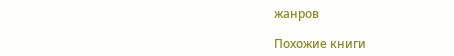жанров

Похожие книги